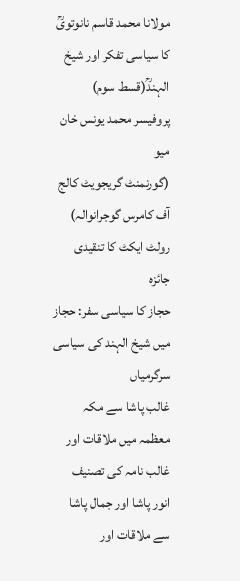مولانا محمد قاسم نانوتویؒ کا سیاسی تفکر اور شیخ الہندؒ(قسط سوم)
پروفیسر محمد یونس خان میو
(گورنمنٹ گریجویٹ کالج آف کامرس گوجرانوالہ)
رولٹ ایکٹ کا تنقیدی جائزہ
حجاز کا سیاسی سفر: حجاز میں شیخ الہند کی سیاسی سرگرمیاں
غالب پاشا سے مکہ معظمہ میں ملاقات اور غالب نامہ کی تصنیف
انور پاشا اور جمال پاشا سے ملاقات اور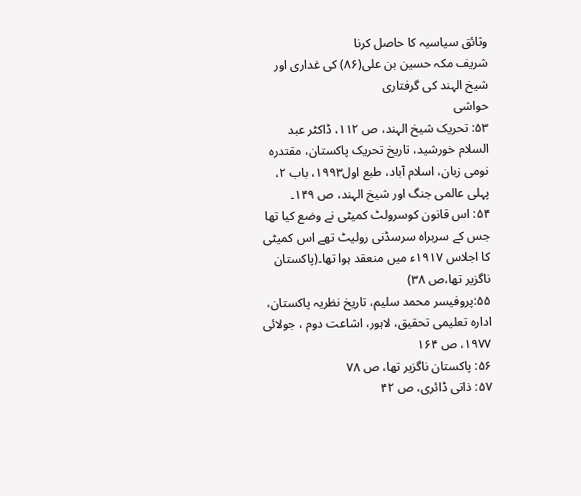وثائق سیاسیہ کا حاصل کرنا
شریف مکہ حسین بن علی(۸۶) کی غداری اور شیخ الہند کی گرفتاری
حواشی
۵۳: تحریک شیخ الہند، ص ۱۱۲، ڈاکٹر عبد السلام خورشید، تاریخ تحریک پاکستان، مقتدرہ نومی زبان، اسلام آباد، طبع اول۱۹۹۳، باب ۲، پہلی عالمی جنگ اور شیخ الہند، ص ۱۴۹۔
۵۴: اس قانون کوسرولٹ کمیٹی نے وضع کیا تھا جس کے سربراہ سرسڈنی رولیٹ تھے اس کمیٹی کا اجلاس ۱۹۱۷ء میں منعقد ہوا تھا۔(پاکستان ناگزیر تھا،ص ۳۸)
۵۵:پروفیسر محمد سلیم، تاریخ نظریہ پاکستان، ادارہ تعلیمی تحقیق، لاہور، اشاعت دوم ، جولائی ۱۹۷۷، ص ۱۶۴
۵۶: پاکستان ناگزیر تھا، ص ۷۸
۵۷: ذاتی ڈائری، ص ۴۲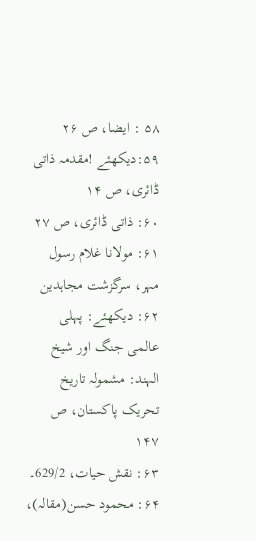۵۸ : ایضا، ص ۲۶
۵۹:دیکھئے !مقدمہ ذاتی ڈائری، ص ۱۴
۶۰: ذاتی ڈائری، ص ۲۷
۶۱: مولانا غلام رسول مہر، سرگزشت مجاہدین
۶۲: دیکھئے: پہلی عالمی جنگ اور شیخ الہند: مشمولہ تاریخ تحریک پاکستان، ص ۱۴۷
۶۳: نقش حیات، 629/2۔
۶۴: محمود حسن(مقالہ)،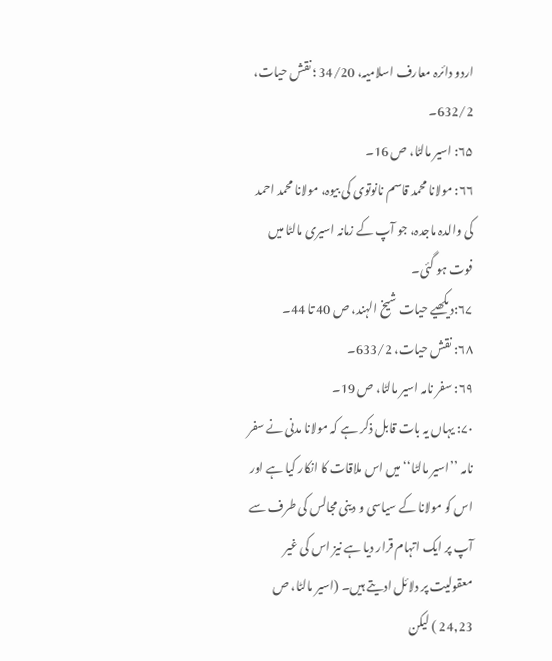اردو دائرہ معارف اسلامیہ، 34/20 ؛ نقش حیات، 632/2۔
۶۵: اسیر مالٹا، ص 16۔
۶۶: مولانا محمد قاسم نانوتوی کی بیوہ، مولانا محمد احمد کی والدہ ماجدہ، جو آپ کے زمانہ اسیری مالٹا میں فوت ہو گئی۔
۶۷:دیکھیے حیات شیخ الہند، ص 40 تا 44۔
۶۸: نقش حیات، 633/2۔
۶۹: سفر نامہ اسیر مالٹا، ص 19۔
۷۰: یہاں یہ بات قابل ذکر ہے کہ مولانا مدنی نے سفر نامہ ’’اسیر مالٹا‘‘ میں اس ملاقات کا انکار کیا ہے اور اس کو مولانا کے سیاسی و دینی مجالس کی طرف سے آپ پر ایک اتہام قرار دیا ہے نیز اس کی غیر معقولیت پر دلائل ادیتے ہیں۔ (اسیر مالٹا، ص 24,23 ) لیکن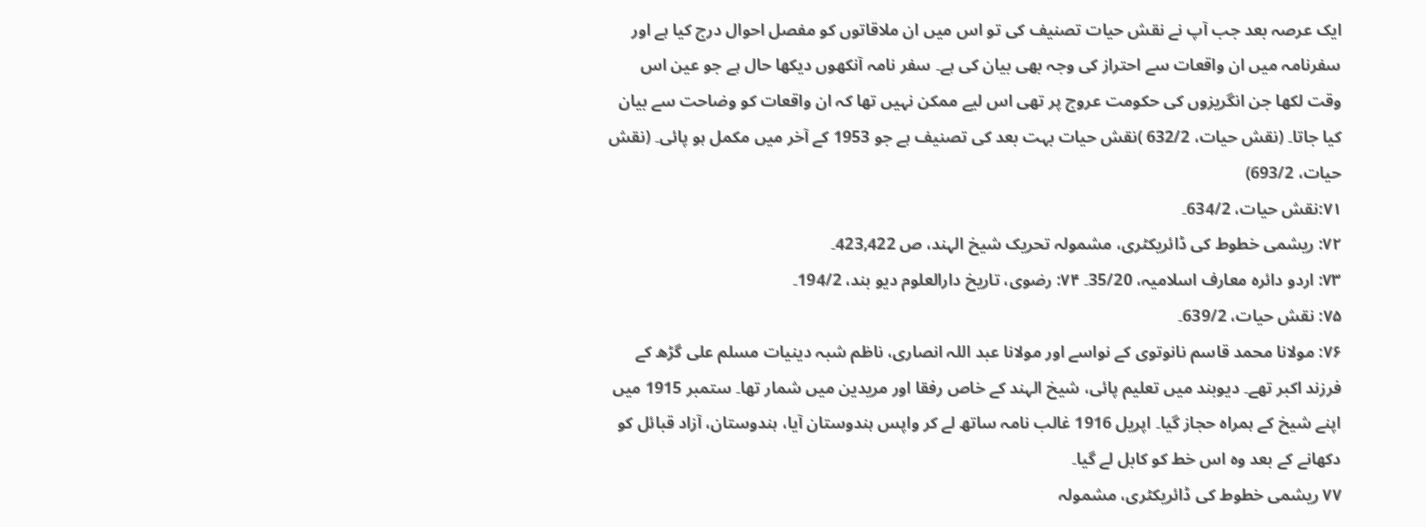ایک عرصہ بعد جب آپ نے نقش حیات تصنیف کی تو اس میں ان ملاقاتوں کو مفصل احوال درج کیا ہے اور سفرنامہ میں ان واقعات سے احتراز کی وجہ بھی بیان کی ہے۔ سفر نامہ آنکھوں دیکھا حال ہے جو عین اس وقت لکھا جن انگریزوں کی حکومت عروج پر تھی اس لیے ممکن نہیں تھا کہ ان واقعات کو وضاحت سے بیان کیا جاتا۔ (نقش حیات، 632/2 )نقش حیات بہت بعد کی تصنیف ہے جو 1953 کے آخر میں مکمل ہو پائی۔ (نقش حیات، 693/2)
۷۱:نقش حیات، 634/2۔
۷۲: ریشمی خطوط کی ڈائریکٹری، مشمولہ تحریک شیخ الہند، ص 423,422۔
۷۳: اردو دائرہ معارف اسلامیہ، 35/20۔ ۷۴: رضوی، تاریخ دارالعلوم دیو بند، 194/2۔
۷۵: نقش حیات، 639/2۔
۷۶: مولانا محمد قاسم نانوتوی کے نواسے اور مولانا عبد اللہ انصاری، ناظم شبہ دینیات مسلم علی گڑھ کے فرزند اکبر تھے۔ دیوبند میں تعلیم پائی، شیخ الہند کے خاص رفقا اور مریدین میں شمار تھا۔ ستمبر 1915 میں اپنے شیخ کے ہمراہ حجاز گیا۔ اپریل 1916 غالب نامہ ساتھ لے کر واپس ہندوستان آیا، ہندوستان، آزاد قبائل کو دکھانے کے بعد وہ اس خط کو کابل لے گیا۔
۷۷ ریشمی خطوط کی ڈائریکٹری، مشمولہ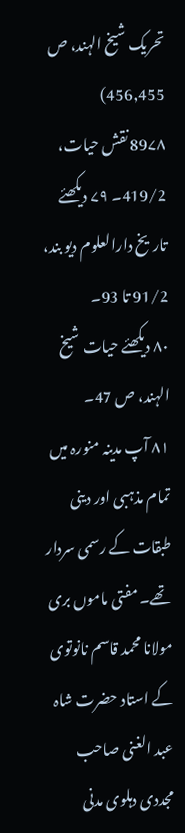تحریک شیخ الہند، ص 456,455)
89۷۸ نقش حیات، 419/2۔ ۷۹ دیکھئے تاریخ دارالعلوم دیو بند، 91/2 تا 93۔
۸۰ دیکھئے حیات شیخ الہند، ص 47۔
۸۱ آپ مدینہ منورہ میں تمام مذہبی اور دینی طبقات کے رسمی سردار تھے۔ مفتی ماموں بری مولانا محمد قاسم نانوتوی کے استاد حضرت شاہ عبد الغنی صاحب مجددی دہلوی مدنی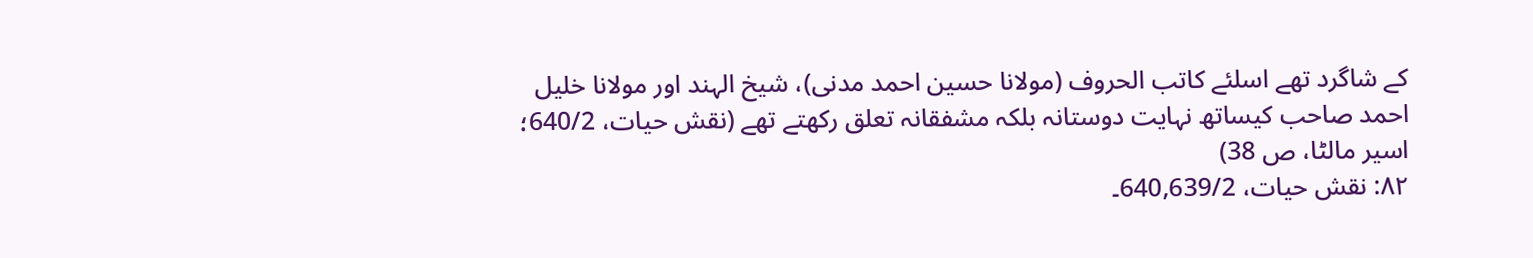کے شاگرد تھے اسلئے کاتب الحروف (مولانا حسین احمد مدنی)، شیخ الہند اور مولانا خلیل احمد صاحب کیساتھ نہایت دوستانہ بلکہ مشفقانہ تعلق رکھتے تھے (نقش حیات، 640/2؛ اسیر مالٹا، ص 38)
۸۲: نقش حیات، 640,639/2۔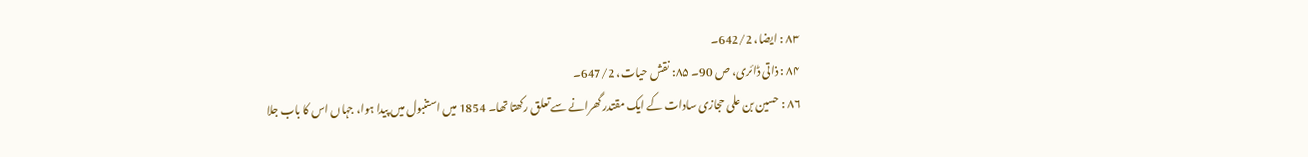۸۳ : ایضا، 642/2۔
۸۴ : ذاتی ڈائری، ص 90۔ ۸۵: نقش حیات، 647/2۔
۸۶ : حسین بن علی حجازی سادات کے ایک مقتدر گھرانے سے تعلق رکھتا تھا۔ 1854 میں استنبول میں پیدا ہوا، جہاں اس کا باب جلا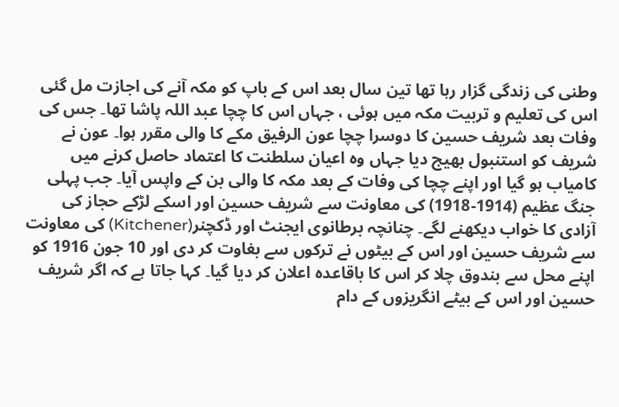وطنی کی زندگی گزار رہا تھا تین سال بعد اس کے باپ کو مکہ آنے کی اجازت مل گئی اس کی تعلیم و تربیت مکہ میں ہوئی ، جہاں اس کا چچا عبد اللہ پاشا تھا۔ جس کی وفات بعد شریف حسین کا دوسرا چچا عون الرفیق مکے کا والی مقرر ہوا۔ عون نے شریف کو استنبول بھیج دیا جہاں وہ اعیان سلطنت کا اعتماد حاصل کرنے میں کامیاب ہو گیا اور اپنے چچا کی وفات کے بعد مکہ کا والی بن کے واپس آیا۔ جب پہلی جنگ عظیم (1914-1918) کی معاونت سے شریف حسین اور اسکے لڑکے حجاز کی آزادی کا خواب دیکھنے لگے۔ چنانچہ برطانوی ایجنٹ اور ڈکچنر(Kitchener) کی معاونت سے شریف حسین اور اس کے بیٹوں نے ترکوں سے بغاوت کر دی اور 10 جون 1916 کو اپنے محل سے بندوق چلا کر اس کا باقاعدہ اعلان کر دیا گیا۔ کہا جاتا ہے کہ اگر شریف حسین اور اس کے بیٹے انگریزوں کے دام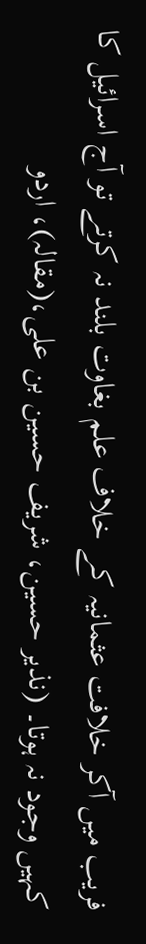فریب میں آکر خلافت عثمانیہ کے خلاف علم بغاوت بلند نہ کرتے تو آج اسرائیل کا کہیں وجود نہ ہوتا۔ (نذیر حسین، شریف حسین بن علی،(مقالہ)، اردو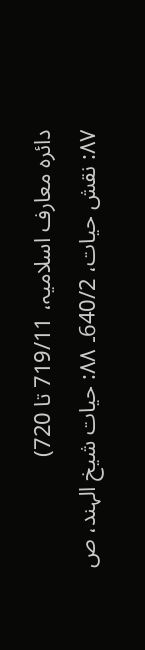دائرہ معارف اسلامیہ، 719/11 تا 720)
۸۷: نقش حیات، 640/2۔ ۸۸: حیات شیخ الہند، ص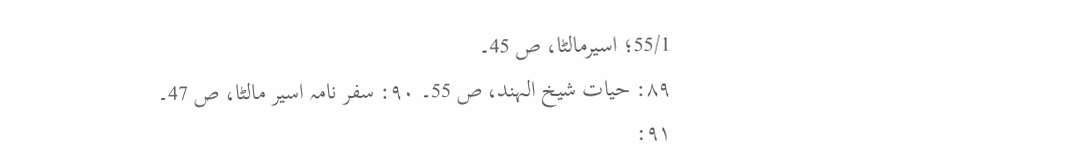55/1؛ اسیرمالٹا، ص 45۔
۸۹: حیات شیخ الہند، ص 55۔ ۹۰: سفر نامہ اسیر مالٹا، ص 47۔
۹۱: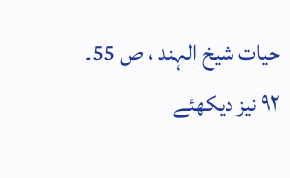حیات شیخ الہند ، ص 55۔
۹۲ نیز دیکھئے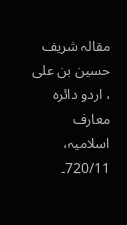مقالہ شریف حسین بن علی ، اردو دائرہ معارف اسلامیہ، 720/11۔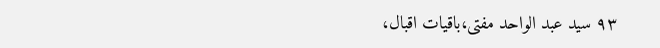۹۳ سید عبد الواحد مفتی،باقیات اقبال،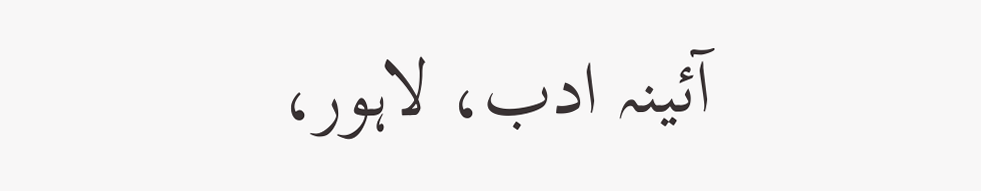آئینہ ادب، لاہور،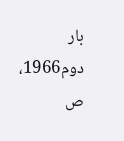بار دوم1966، ص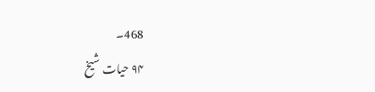468۔
۹۴ حیات شیخ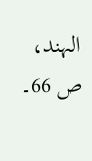الہند، ص 66۔